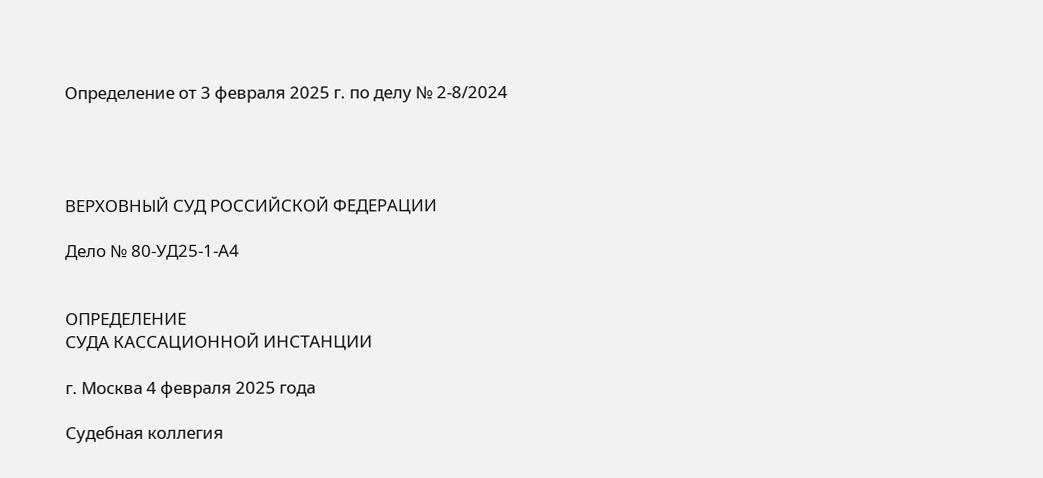Определение от 3 февраля 2025 г. по делу № 2-8/2024




ВЕРХОВНЫЙ СУД РОССИЙСКОЙ ФЕДЕРАЦИИ

Дело № 80-УД25-1-А4


ОПРЕДЕЛЕНИЕ
СУДА КАССАЦИОННОЙ ИНСТАНЦИИ

г. Москва 4 февраля 2025 года

Судебная коллегия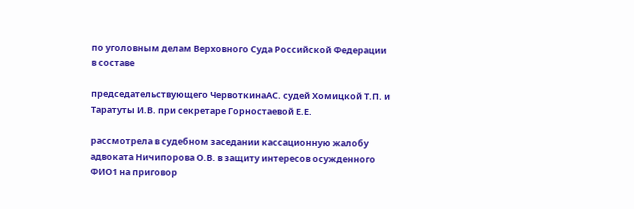по уголовным делам Верховного Суда Российской Федерации в составе

председательствующего ЧервоткинаАС. судей Хомицкой Т.П. и Таратуты И.В. при секретаре Горностаевой Е.Е.

рассмотрела в судебном заседании кассационную жалобу адвоката Ничипорова О.В. в защиту интересов осужденного ФИО1 на приговор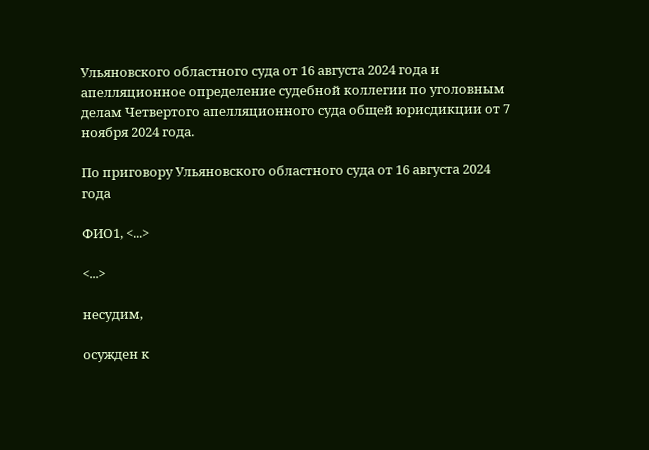Ульяновского областного суда от 16 августа 2024 года и апелляционное определение судебной коллегии по уголовным делам Четвертого апелляционного суда общей юрисдикции от 7 ноября 2024 года.

По приговору Ульяновского областного суда от 16 августа 2024 года

ФИО1, <...>

<...>

несудим,

осужден к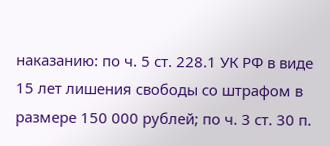наказанию: по ч. 5 ст. 228.1 УК РФ в виде 15 лет лишения свободы со штрафом в размере 150 000 рублей; по ч. 3 ст. 30 п.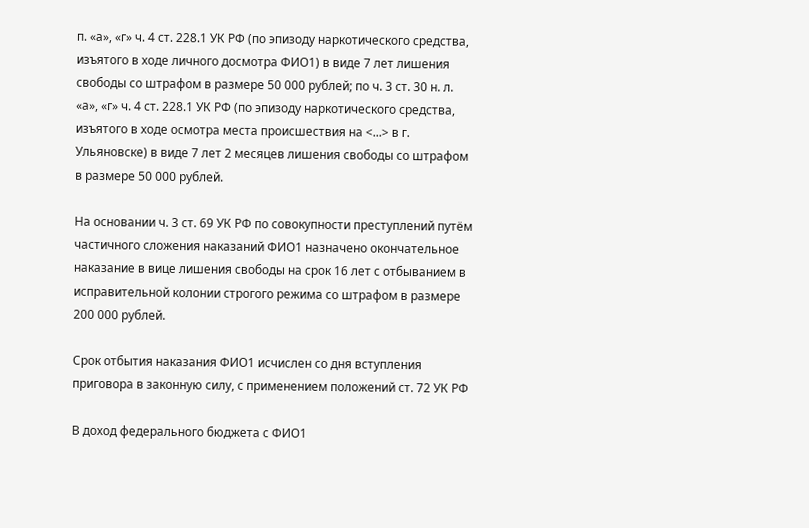п. «а», «г» ч. 4 ст. 228.1 УК РФ (по эпизоду наркотического средства, изъятого в ходе личного досмотра ФИО1) в виде 7 лет лишения свободы со штрафом в размере 50 000 рублей; по ч. 3 ст. 30 н. л. «а», «г» ч. 4 ст. 228.1 УК РФ (по эпизоду наркотического средства, изъятого в ходе осмотра места происшествия на <...> в г. Ульяновске) в виде 7 лет 2 месяцев лишения свободы со штрафом в размере 50 000 рублей.

На основании ч. 3 ст. 69 УК РФ по совокупности преступлений путём частичного сложения наказаний ФИО1 назначено окончательное наказание в вице лишения свободы на срок 16 лет с отбыванием в исправительной колонии строгого режима со штрафом в размере 200 000 рублей.

Срок отбытия наказания ФИО1 исчислен со дня вступления приговора в законную силу, с применением положений ст. 72 УК РФ

В доход федерального бюджета с ФИО1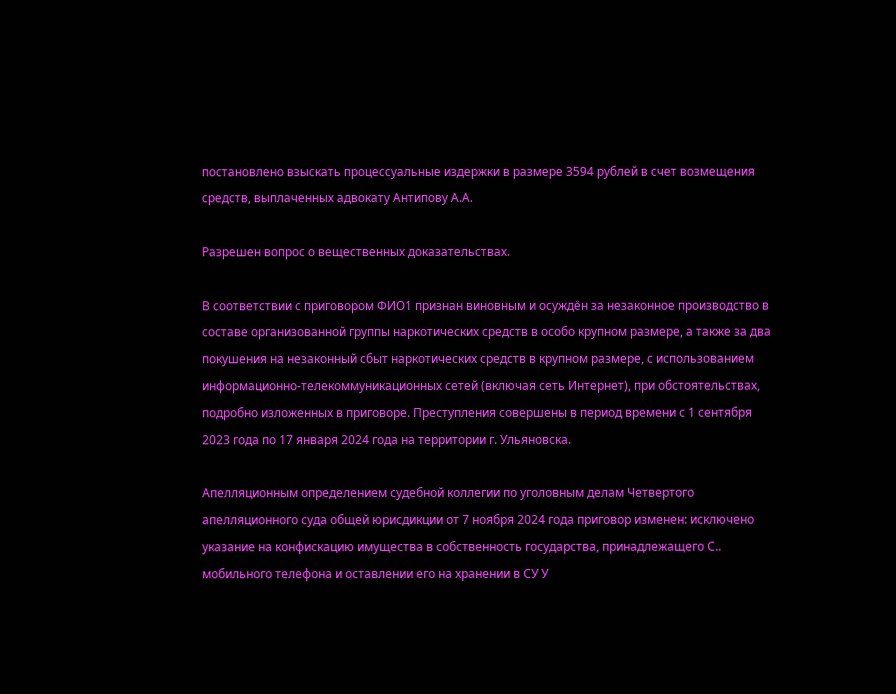постановлено взыскать процессуальные издержки в размере 3594 рублей в счет возмещения средств, выплаченных адвокату Антипову А.А.

Разрешен вопрос о вещественных доказательствах.

В соответствии с приговором ФИО1 признан виновным и осуждён за незаконное производство в составе организованной группы наркотических средств в особо крупном размере, а также за два покушения на незаконный сбыт наркотических средств в крупном размере, с использованием информационно-телекоммуникационных сетей (включая сеть Интернет), при обстоятельствах, подробно изложенных в приговоре. Преступления совершены в период времени с 1 сентября 2023 года по 17 января 2024 года на территории г. Ульяновска.

Апелляционным определением судебной коллегии по уголовным делам Четвертого апелляционного суда общей юрисдикции от 7 ноября 2024 года приговор изменен: исключено указание на конфискацию имущества в собственность государства, принадлежащего С.. мобильного телефона и оставлении его на хранении в СУ У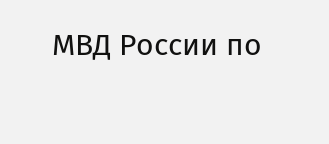МВД России по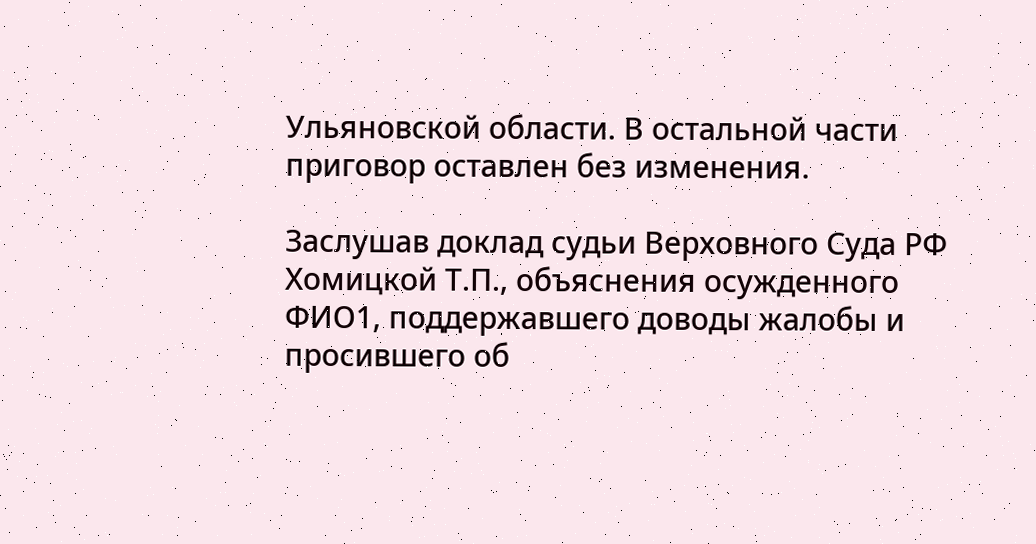Ульяновской области. В остальной части приговор оставлен без изменения.

Заслушав доклад судьи Верховного Суда РФ Хомицкой Т.П., объяснения осужденного ФИО1, поддержавшего доводы жалобы и просившего об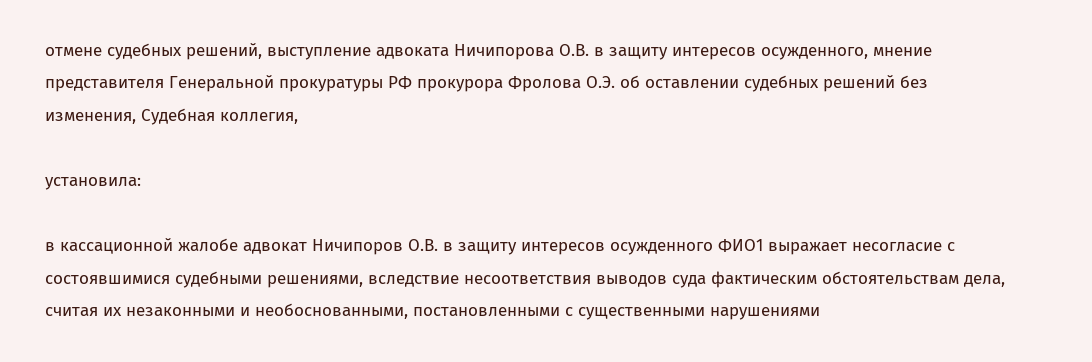отмене судебных решений, выступление адвоката Ничипорова О.В. в защиту интересов осужденного, мнение представителя Генеральной прокуратуры РФ прокурора Фролова О.Э. об оставлении судебных решений без изменения, Судебная коллегия,

установила:

в кассационной жалобе адвокат Ничипоров О.В. в защиту интересов осужденного ФИО1 выражает несогласие с состоявшимися судебными решениями, вследствие несоответствия выводов суда фактическим обстоятельствам дела, считая их незаконными и необоснованными, постановленными с существенными нарушениями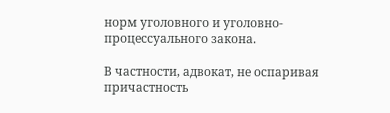норм уголовного и уголовно-процессуального закона.

В частности, адвокат, не оспаривая причастность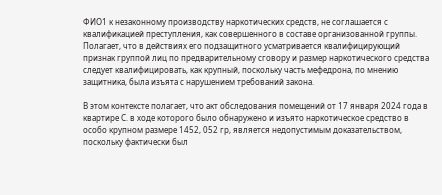ФИО1 к незаконному производству наркотических средств, не соглашается с квалификацией преступления, как совершенного в составе организованной группы. Полагает, что в действиях его подзащитного усматривается квалифицирующий признак группой лиц по предварительному сговору и размер наркотического средства следует квалифицировать, как крупный, поскольку часть мефедрона, по мнению защитника, была изъята с нарушением требований закона.

В этом контексте полагает, что акт обследования помещений от 17 января 2024 года в квартире С. в ходе которого было обнаружено и изъято наркотическое средство в особо крупном размере 1452, 052 гр, является недопустимым доказательством, поскольку фактически был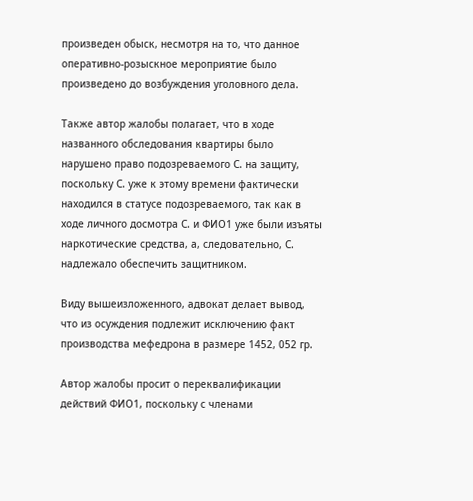произведен обыск, несмотря на то, что данное оперативно-розыскное мероприятие было произведено до возбуждения уголовного дела.

Также автор жалобы полагает, что в ходе названного обследования квартиры было нарушено право подозреваемого С. на защиту, поскольку С. уже к этому времени фактически находился в статусе подозреваемого, так как в ходе личного досмотра С. и ФИО1 уже были изъяты наркотические средства, а, следовательно, С. надлежало обеспечить защитником.

Виду вышеизложенного, адвокат делает вывод, что из осуждения подлежит исключению факт производства мефедрона в размере 1452, 052 гр.

Автор жалобы просит о переквалификации действий ФИО1, поскольку с членами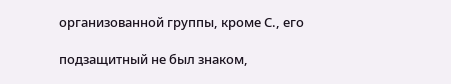организованной группы, кроме С., его

подзащитный не был знаком,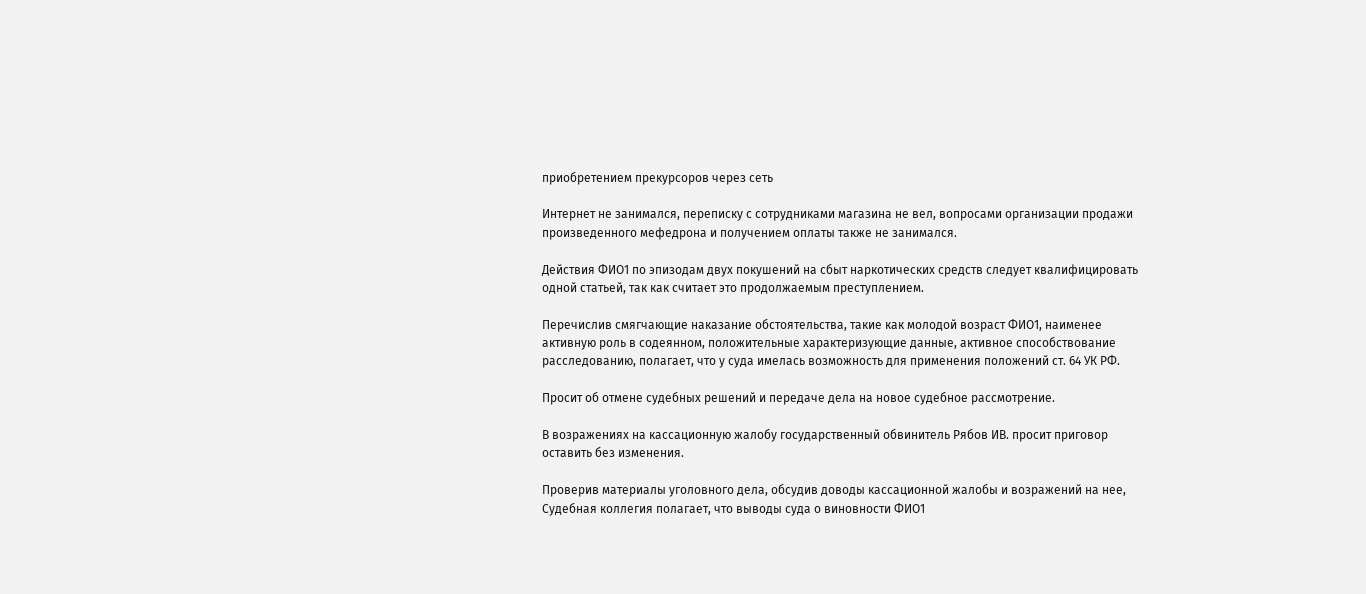приобретением прекурсоров через сеть

Интернет не занимался, переписку с сотрудниками магазина не вел, вопросами организации продажи произведенного мефедрона и получением оплаты также не занимался.

Действия ФИО1 по эпизодам двух покушений на сбыт наркотических средств следует квалифицировать одной статьей, так как считает это продолжаемым преступлением.

Перечислив смягчающие наказание обстоятельства, такие как молодой возраст ФИО1, наименее активную роль в содеянном, положительные характеризующие данные, активное способствование расследованию, полагает, что у суда имелась возможность для применения положений ст. 64 УК РФ.

Просит об отмене судебных решений и передаче дела на новое судебное рассмотрение.

В возражениях на кассационную жалобу государственный обвинитель Рябов ИВ. просит приговор оставить без изменения.

Проверив материалы уголовного дела, обсудив доводы кассационной жалобы и возражений на нее, Судебная коллегия полагает, что выводы суда о виновности ФИО1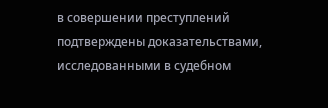в совершении преступлений подтверждены доказательствами, исследованными в судебном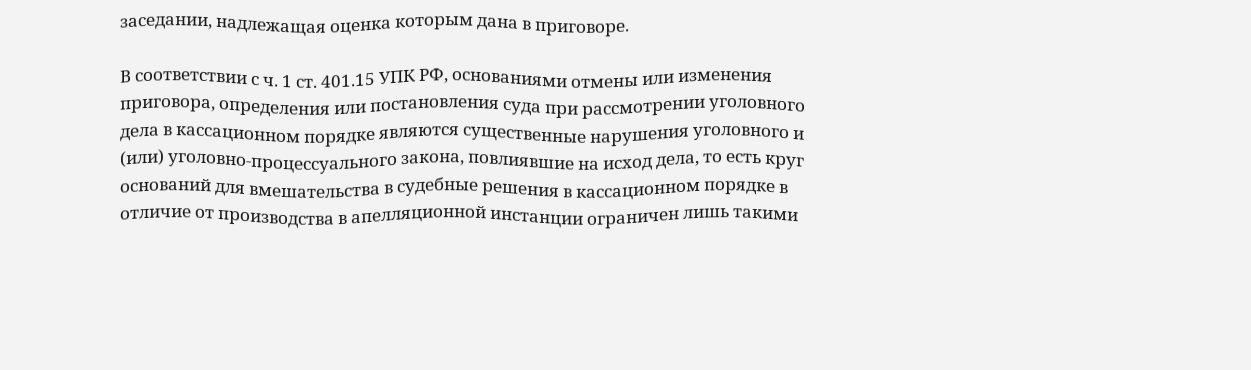заседании, надлежащая оценка которым дана в приговоре.

В соответствии с ч. 1 ст. 401.15 УПК РФ, основаниями отмены или изменения приговора, определения или постановления суда при рассмотрении уголовного дела в кассационном порядке являются существенные нарушения уголовного и (или) уголовно-процессуального закона, повлиявшие на исход дела, то есть круг оснований для вмешательства в судебные решения в кассационном порядке в отличие от производства в апелляционной инстанции ограничен лишь такими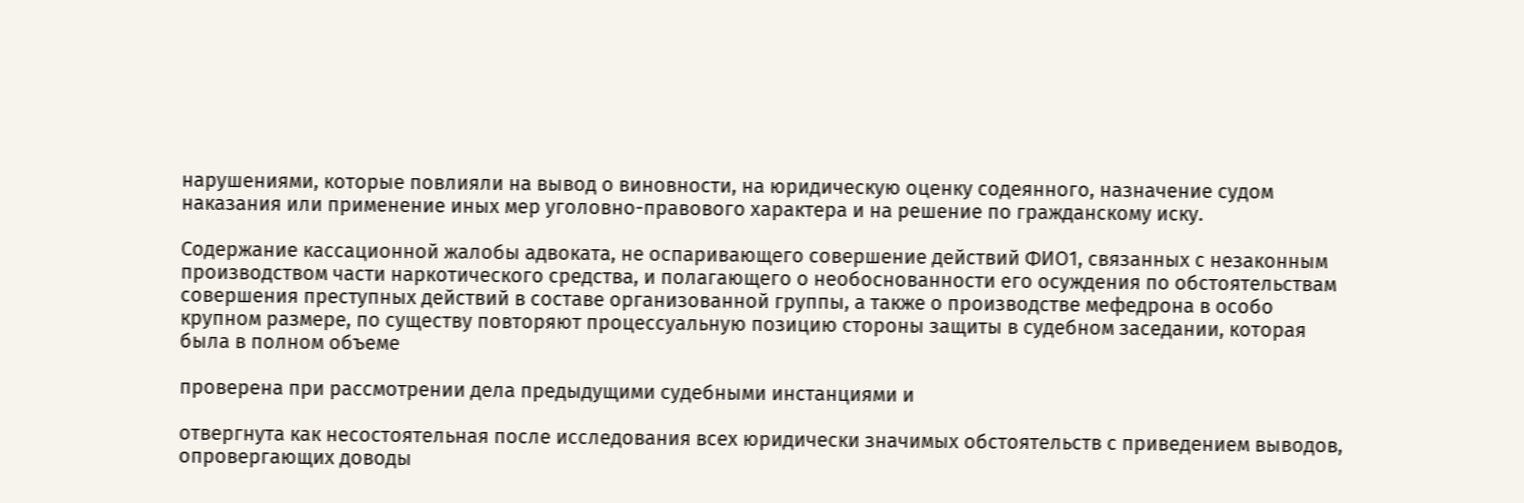нарушениями, которые повлияли на вывод о виновности, на юридическую оценку содеянного, назначение судом наказания или применение иных мер уголовно-правового характера и на решение по гражданскому иску.

Содержание кассационной жалобы адвоката, не оспаривающего совершение действий ФИО1, связанных с незаконным производством части наркотического средства, и полагающего о необоснованности его осуждения по обстоятельствам совершения преступных действий в составе организованной группы, а также о производстве мефедрона в особо крупном размере, по существу повторяют процессуальную позицию стороны защиты в судебном заседании, которая была в полном объеме

проверена при рассмотрении дела предыдущими судебными инстанциями и

отвергнута как несостоятельная после исследования всех юридически значимых обстоятельств с приведением выводов, опровергающих доводы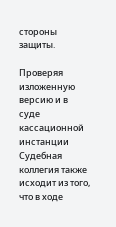стороны защиты.

Проверяя изложенную версию и в суде кассационной инстанции Судебная коллегия также исходит из того, что в ходе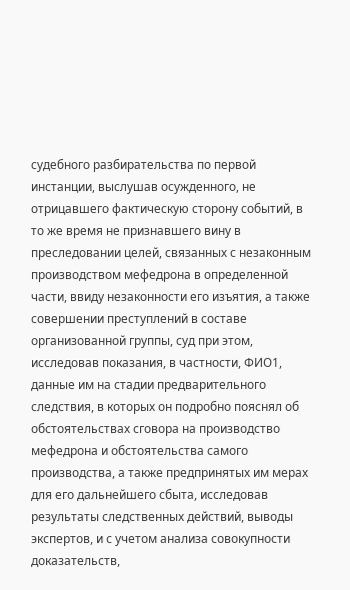судебного разбирательства по первой инстанции, выслушав осужденного, не отрицавшего фактическую сторону событий, в то же время не признавшего вину в преследовании целей, связанных с незаконным производством мефедрона в определенной части, ввиду незаконности его изъятия, а также совершении преступлений в составе организованной группы, суд при этом, исследовав показания, в частности, ФИО1, данные им на стадии предварительного следствия, в которых он подробно пояснял об обстоятельствах сговора на производство мефедрона и обстоятельства самого производства, а также предпринятых им мерах для его дальнейшего сбыта, исследовав результаты следственных действий, выводы экспертов, и с учетом анализа совокупности доказательств,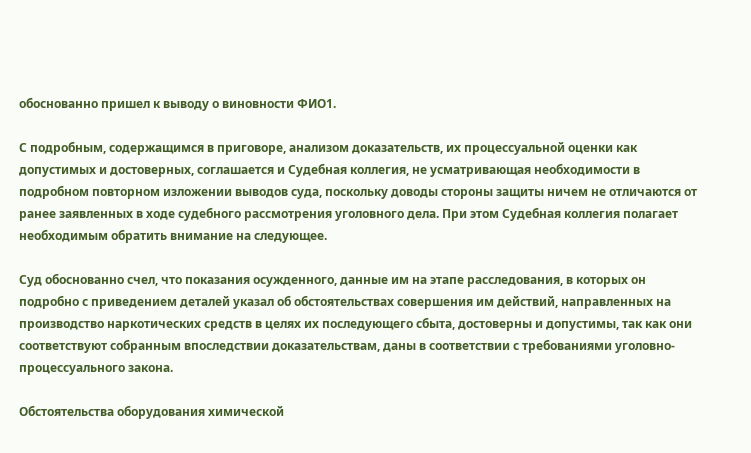обоснованно пришел к выводу о виновности ФИО1.

С подробным, содержащимся в приговоре, анализом доказательств, их процессуальной оценки как допустимых и достоверных, соглашается и Судебная коллегия, не усматривающая необходимости в подробном повторном изложении выводов суда, поскольку доводы стороны защиты ничем не отличаются от ранее заявленных в ходе судебного рассмотрения уголовного дела. При этом Судебная коллегия полагает необходимым обратить внимание на следующее.

Суд обоснованно счел, что показания осужденного, данные им на этапе расследования, в которых он подробно с приведением деталей указал об обстоятельствах совершения им действий, направленных на производство наркотических средств в целях их последующего сбыта, достоверны и допустимы, так как они соответствуют собранным впоследствии доказательствам, даны в соответствии с требованиями уголовно-процессуального закона.

Обстоятельства оборудования химической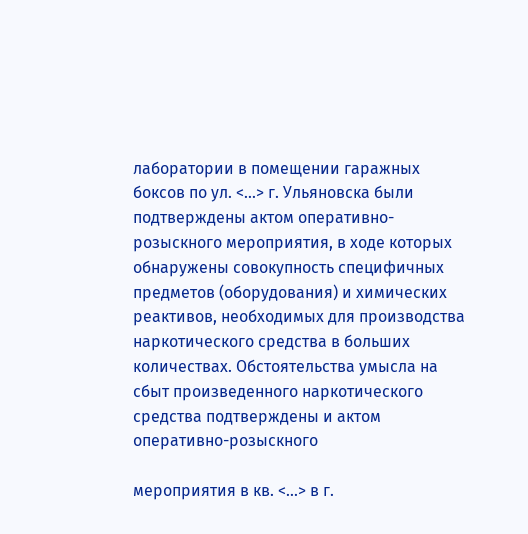лаборатории в помещении гаражных боксов по ул. <...> г. Ульяновска были подтверждены актом оперативно-розыскного мероприятия, в ходе которых обнаружены совокупность специфичных предметов (оборудования) и химических реактивов, необходимых для производства наркотического средства в больших количествах. Обстоятельства умысла на сбыт произведенного наркотического средства подтверждены и актом оперативно-розыскного

мероприятия в кв. <...> в г.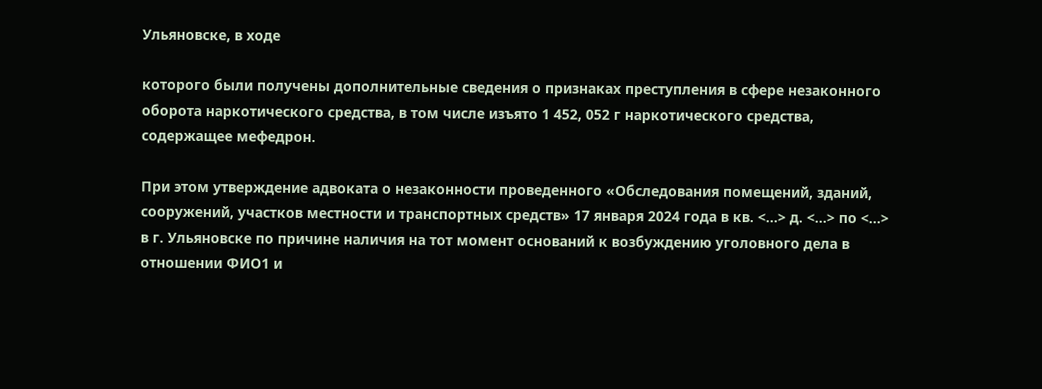Ульяновске, в ходе

которого были получены дополнительные сведения о признаках преступления в сфере незаконного оборота наркотического средства, в том числе изъято 1 452, 052 г наркотического средства, содержащее мефедрон.

При этом утверждение адвоката о незаконности проведенного «Обследования помещений, зданий, сооружений, участков местности и транспортных средств» 17 января 2024 года в кв. <...> д. <...> по <...> в г. Ульяновске по причине наличия на тот момент оснований к возбуждению уголовного дела в отношении ФИО1 и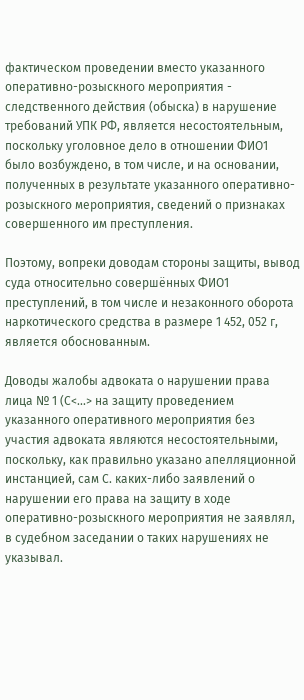фактическом проведении вместо указанного оперативно-розыскного мероприятия - следственного действия (обыска) в нарушение требований УПК РФ, является несостоятельным, поскольку уголовное дело в отношении ФИО1 было возбуждено, в том числе, и на основании, полученных в результате указанного оперативно-розыскного мероприятия, сведений о признаках совершенного им преступления.

Поэтому, вопреки доводам стороны защиты, вывод суда относительно совершённых ФИО1 преступлений, в том числе и незаконного оборота наркотического средства в размере 1 452, 052 г, является обоснованным.

Доводы жалобы адвоката о нарушении права лица № 1 (С<...> на защиту проведением указанного оперативного мероприятия без участия адвоката являются несостоятельными, поскольку, как правильно указано апелляционной инстанцией, сам С. каких-либо заявлений о нарушении его права на защиту в ходе оперативно-розыскного мероприятия не заявлял, в судебном заседании о таких нарушениях не указывал.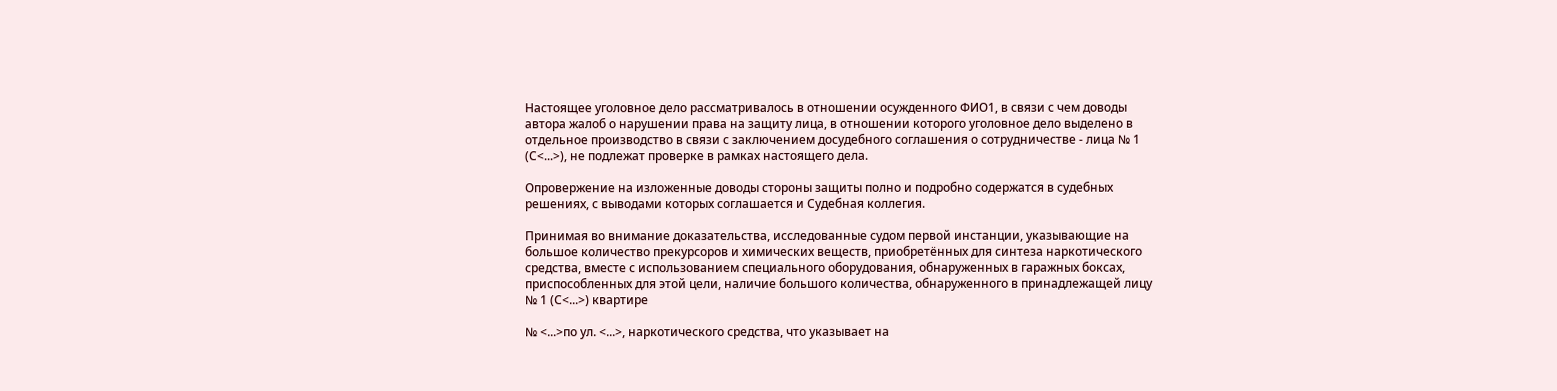Настоящее уголовное дело рассматривалось в отношении осужденного ФИО1, в связи с чем доводы автора жалоб о нарушении права на защиту лица, в отношении которого уголовное дело выделено в отдельное производство в связи с заключением досудебного соглашения о сотрудничестве - лица № 1 (С<...>), не подлежат проверке в рамках настоящего дела.

Опровержение на изложенные доводы стороны защиты полно и подробно содержатся в судебных решениях, с выводами которых соглашается и Судебная коллегия.

Принимая во внимание доказательства, исследованные судом первой инстанции, указывающие на большое количество прекурсоров и химических веществ, приобретённых для синтеза наркотического средства, вместе с использованием специального оборудования, обнаруженных в гаражных боксах, приспособленных для этой цели, наличие большого количества, обнаруженного в принадлежащей лицу № 1 (С<...>) квартире

№ <...>по ул. <...>, наркотического средства, что указывает на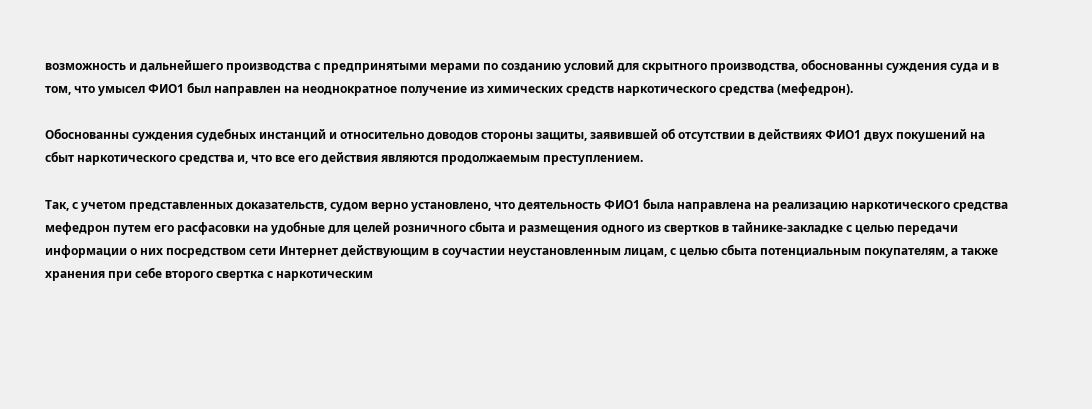возможность и дальнейшего производства с предпринятыми мерами по созданию условий для скрытного производства, обоснованны суждения суда и в том, что умысел ФИО1 был направлен на неоднократное получение из химических средств наркотического средства (мефедрон).

Обоснованны суждения судебных инстанций и относительно доводов стороны защиты, заявившей об отсутствии в действиях ФИО1 двух покушений на сбыт наркотического средства и, что все его действия являются продолжаемым преступлением.

Так, с учетом представленных доказательств, судом верно установлено, что деятельность ФИО1 была направлена на реализацию наркотического средства мефедрон путем его расфасовки на удобные для целей розничного сбыта и размещения одного из свертков в тайнике-закладке с целью передачи информации о них посредством сети Интернет действующим в соучастии неустановленным лицам, с целью сбыта потенциальным покупателям, а также хранения при себе второго свертка с наркотическим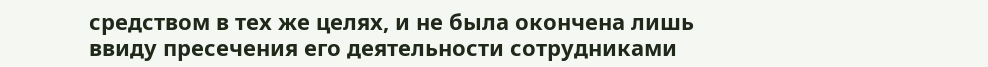средством в тех же целях, и не была окончена лишь ввиду пресечения его деятельности сотрудниками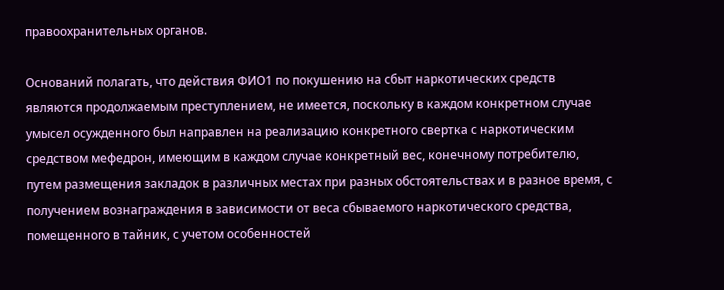правоохранительных органов.

Оснований полагать, что действия ФИО1 по покушению на сбыт наркотических средств являются продолжаемым преступлением, не имеется, поскольку в каждом конкретном случае умысел осужденного был направлен на реализацию конкретного свертка с наркотическим средством мефедрон, имеющим в каждом случае конкретный вес, конечному потребителю, путем размещения закладок в различных местах при разных обстоятельствах и в разное время, с получением вознаграждения в зависимости от веса сбываемого наркотического средства, помещенного в тайник, с учетом особенностей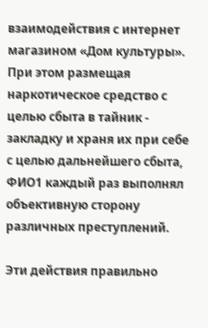взаимодействия с интернет магазином «Дом культуры». При этом размещая наркотическое средство с целью сбыта в тайник - закладку и храня их при себе с целью дальнейшего сбыта, ФИО1 каждый раз выполнял объективную сторону различных преступлений.

Эти действия правильно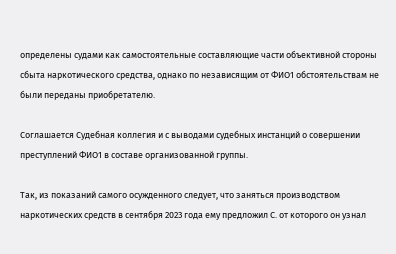определены судами как самостоятельные составляющие части объективной стороны сбыта наркотического средства, однако по независящим от ФИО1 обстоятельствам не были переданы приобретателю.

Соглашается Судебная коллегия и с выводами судебных инстанций о совершении преступлений ФИО1 в составе организованной группы.

Так, из показаний самого осужденного следует, что заняться производством наркотических средств в сентября 2023 года ему предложил С. от которого он узнал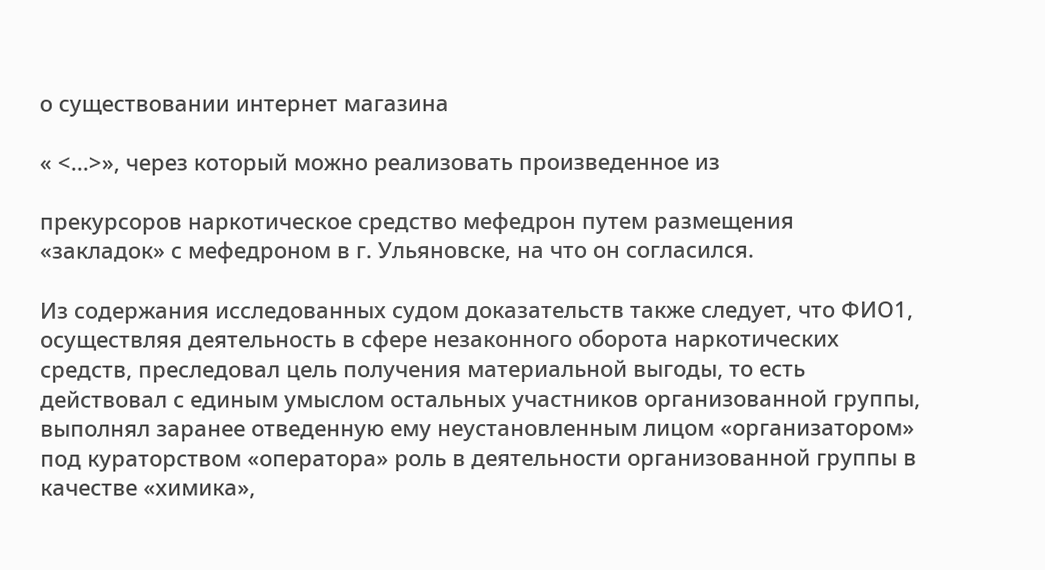о существовании интернет магазина

« <...>», через который можно реализовать произведенное из

прекурсоров наркотическое средство мефедрон путем размещения «закладок» с мефедроном в г. Ульяновске, на что он согласился.

Из содержания исследованных судом доказательств также следует, что ФИО1, осуществляя деятельность в сфере незаконного оборота наркотических средств, преследовал цель получения материальной выгоды, то есть действовал с единым умыслом остальных участников организованной группы, выполнял заранее отведенную ему неустановленным лицом «организатором» под кураторством «оператора» роль в деятельности организованной группы в качестве «химика»,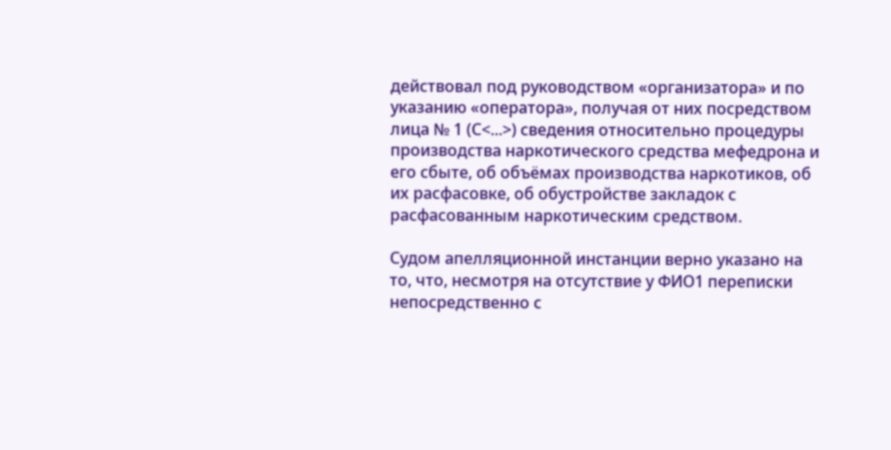действовал под руководством «организатора» и по указанию «оператора», получая от них посредством лица № 1 (С<...>) сведения относительно процедуры производства наркотического средства мефедрона и его сбыте, об объёмах производства наркотиков, об их расфасовке, об обустройстве закладок с расфасованным наркотическим средством.

Судом апелляционной инстанции верно указано на то, что, несмотря на отсутствие у ФИО1 переписки непосредственно с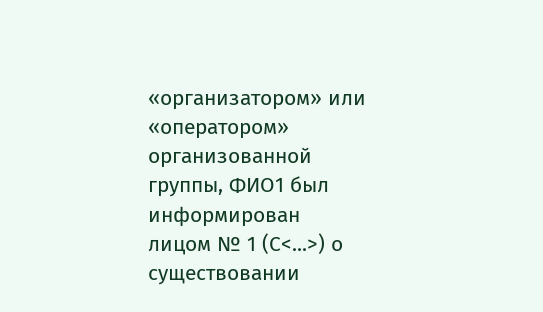«организатором» или «оператором» организованной группы, ФИО1 был информирован лицом № 1 (С<...>) о существовании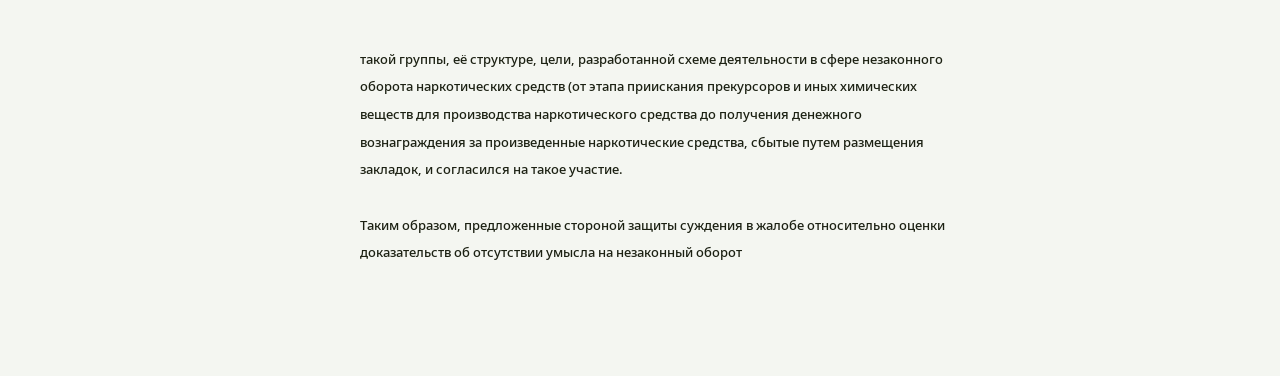такой группы, её структуре, цели, разработанной схеме деятельности в сфере незаконного оборота наркотических средств (от этапа приискания прекурсоров и иных химических веществ для производства наркотического средства до получения денежного вознаграждения за произведенные наркотические средства, сбытые путем размещения закладок, и согласился на такое участие.

Таким образом, предложенные стороной защиты суждения в жалобе относительно оценки доказательств об отсутствии умысла на незаконный оборот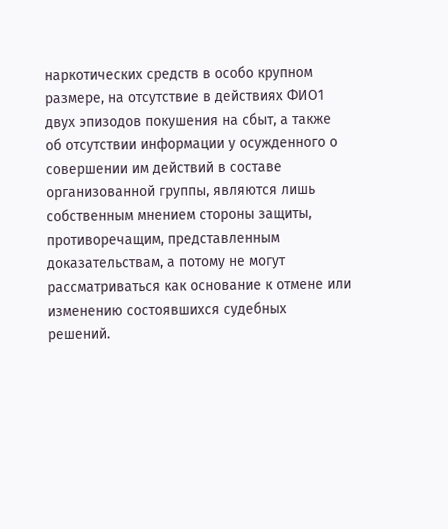наркотических средств в особо крупном размере, на отсутствие в действиях ФИО1 двух эпизодов покушения на сбыт, а также об отсутствии информации у осужденного о совершении им действий в составе организованной группы, являются лишь собственным мнением стороны защиты, противоречащим, представленным доказательствам, а потому не могут рассматриваться как основание к отмене или изменению состоявшихся судебных решений.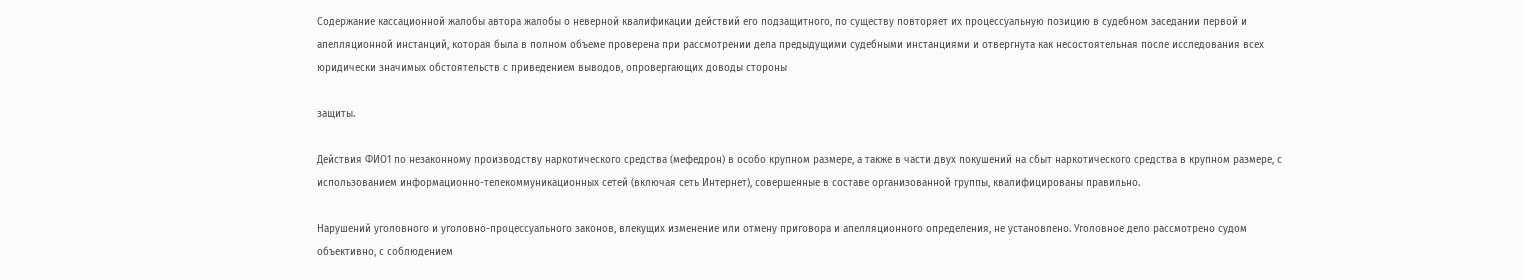Содержание кассационной жалобы автора жалобы о неверной квалификации действий его подзащитного, по существу повторяет их процессуальную позицию в судебном заседании первой и апелляционной инстанций, которая была в полном объеме проверена при рассмотрении дела предыдущими судебными инстанциями и отвергнута как несостоятельная после исследования всех юридически значимых обстоятельств с приведением выводов, опровергающих доводы стороны

защиты.

Действия ФИО1 по незаконному производству наркотического средства (мефедрон) в особо крупном размере, а также в части двух покушений на сбыт наркотического средства в крупном размере, с использованием информационно-телекоммуникационных сетей (включая сеть Интернет), совершенные в составе организованной группы, квалифицированы правильно.

Нарушений уголовного и уголовно-процессуального законов, влекущих изменение или отмену приговора и апелляционного определения, не установлено. Уголовное дело рассмотрено судом объективно, с соблюдением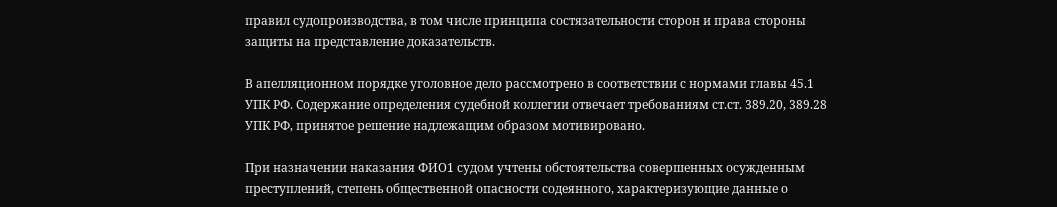правил судопроизводства, в том числе принципа состязательности сторон и права стороны защиты на представление доказательств.

В апелляционном порядке уголовное дело рассмотрено в соответствии с нормами главы 45.1 УПК РФ. Содержание определения судебной коллегии отвечает требованиям ст.ст. 389.20, 389.28 УПК РФ, принятое решение надлежащим образом мотивировано.

При назначении наказания ФИО1 судом учтены обстоятельства совершенных осужденным преступлений, степень общественной опасности содеянного, характеризующие данные о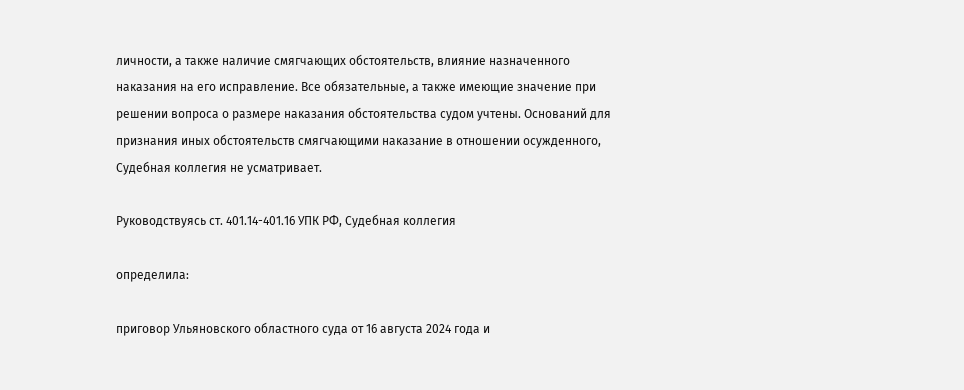личности, а также наличие смягчающих обстоятельств, влияние назначенного наказания на его исправление. Все обязательные, а также имеющие значение при решении вопроса о размере наказания обстоятельства судом учтены. Оснований для признания иных обстоятельств смягчающими наказание в отношении осужденного, Судебная коллегия не усматривает.

Руководствуясь ст. 401.14-401.16 УПК РФ, Судебная коллегия

определила:

приговор Ульяновского областного суда от 16 августа 2024 года и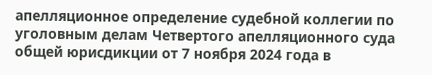апелляционное определение судебной коллегии по уголовным делам Четвертого апелляционного суда общей юрисдикции от 7 ноября 2024 года в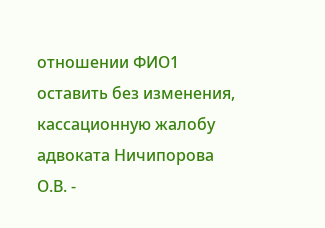отношении ФИО1 оставить без изменения, кассационную жалобу адвоката Ничипорова О.В. -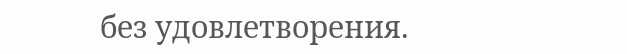без удовлетворения.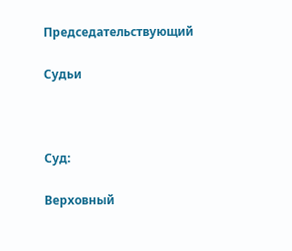Председательствующий

Судьи



Суд:

Верховный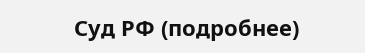Суд РФ (подробнее)